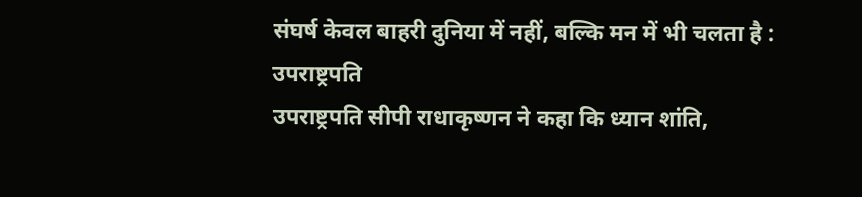संघर्ष केवल बाहरी दुनिया में नहीं, बल्कि मन में भी चलता है : उपराष्ट्रपति
उपराष्ट्रपति सीपी राधाकृष्णन ने कहा कि ध्यान शांति,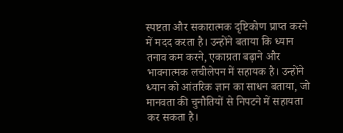स्पष्टता और सकारात्मक दृष्टिकोण प्राप्त करने में मदद करता है। उन्होंने बताया कि ध्यान तनाव कम करने, एकाग्रता बढ़ाने और भावनात्मक लचीलेपन में सहायक है। उन्होंने ध्यान को आंतरिक ज्ञान का साधन बताया, जो मानवता की चुनौतियों से निपटने में सहायता कर सकता है।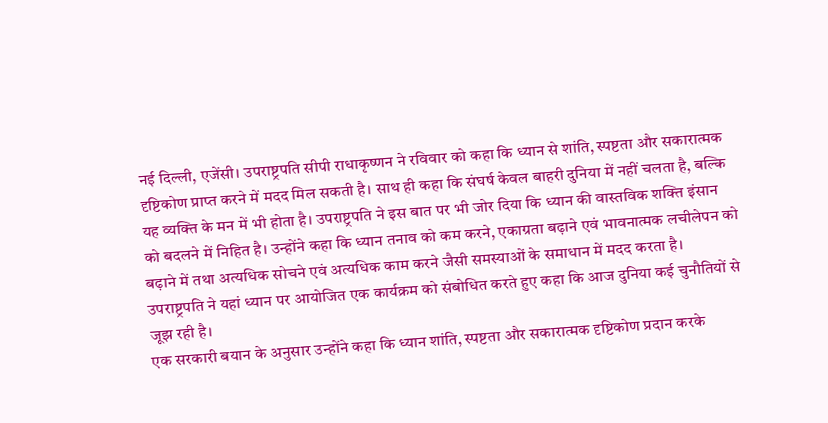नई दिल्ली, एजेंसी। उपराष्ट्रपति सीपी राधाकृष्णन ने रविवार को कहा कि ध्यान से शांति, स्पष्टता और सकारात्मक दृष्टिकोण प्राप्त करने में मदद मिल सकती है। साथ ही कहा कि संघर्ष केवल बाहरी दुनिया में नहीं चलता है, बल्कि यह व्यक्ति के मन में भी होता है। उपराष्ट्रपति ने इस बात पर भी जोर दिया कि ध्यान की वास्तविक शक्ति इंसान को बदलने में निहित है। उन्होंने कहा कि ध्यान तनाव को कम करने, एकाग्रता बढ़ाने एवं भावनात्मक लचीलेपन को बढ़ाने में तथा अत्यधिक सोचने एवं अत्यधिक काम करने जैसी समस्याओं के समाधान में मदद करता है। उपराष्ट्रपति ने यहां ध्यान पर आयोजित एक कार्यक्रम को संबोधित करते हुए कहा कि आज दुनिया कई चुनौतियों से जूझ रही है।
एक सरकारी बयान के अनुसार उन्होंने कहा कि ध्यान शांति, स्पष्टता और सकारात्मक दृष्टिकोण प्रदान करके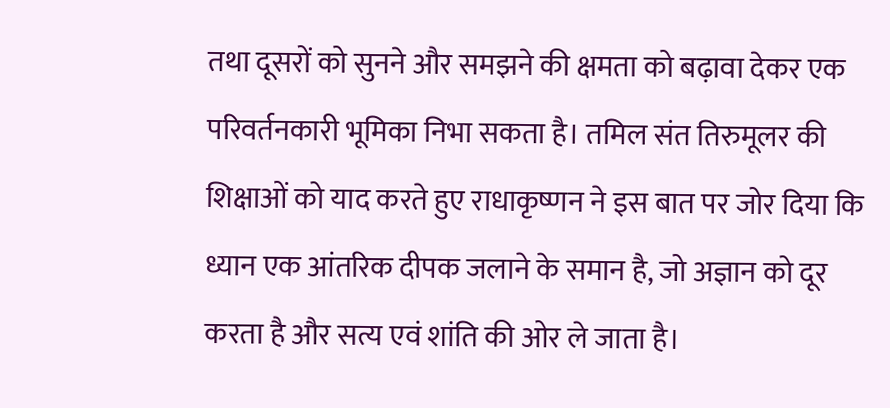तथा दूसरों को सुनने और समझने की क्षमता को बढ़ावा देकर एक परिवर्तनकारी भूमिका निभा सकता है। तमिल संत तिरुमूलर की शिक्षाओं को याद करते हुए राधाकृष्णन ने इस बात पर जोर दिया कि ध्यान एक आंतरिक दीपक जलाने के समान है, जो अज्ञान को दूर करता है और सत्य एवं शांति की ओर ले जाता है।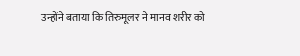उन्होंने बताया कि तिरुमूलर ने मानव शरीर को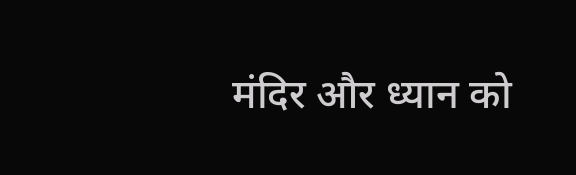मंदिर और ध्यान को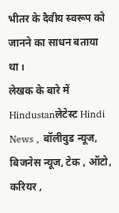भीतर के दैवीय स्वरूप को जानने का साधन बताया था।
लेखक के बारे में
Hindustanलेटेस्ट Hindi News , बॉलीवुड न्यूज, बिजनेस न्यूज, टेक , ऑटो, करियर ,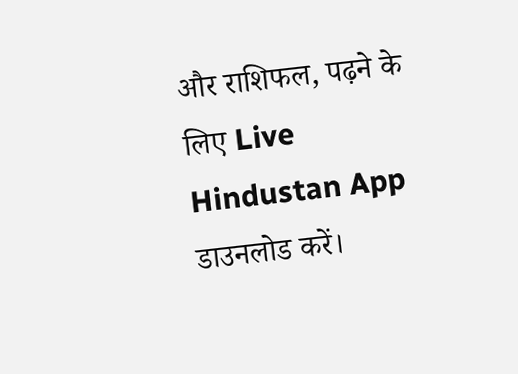और राशिफल, पढ़ने के लिए Live Hindustan App डाउनलोड करें।